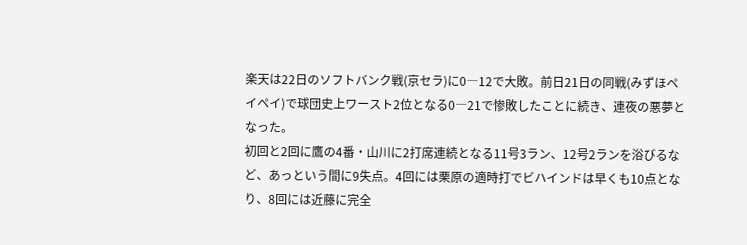楽天は22日のソフトバンク戦(京セラ)に0―12で大敗。前日21日の同戦(みずほペイペイ)で球団史上ワースト2位となる0―21で惨敗したことに続き、連夜の悪夢となった。
初回と2回に鷹の4番・山川に2打席連続となる11号3ラン、12号2ランを浴びるなど、あっという間に9失点。4回には栗原の適時打でビハインドは早くも10点となり、8回には近藤に完全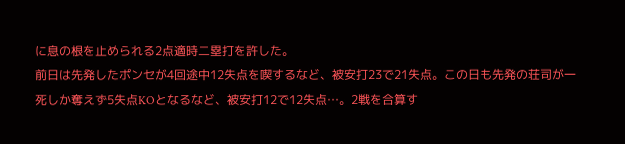に息の根を止められる2点適時二塁打を許した。
前日は先発したポンセが4回途中12失点を喫するなど、被安打23で21失点。この日も先発の荘司が一死しか奪えず5失点KOとなるなど、被安打12で12失点…。2戦を合算す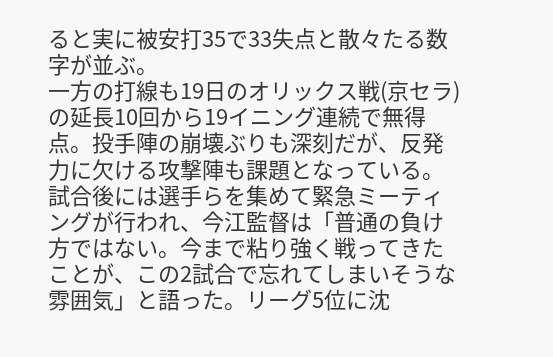ると実に被安打35で33失点と散々たる数字が並ぶ。
一方の打線も19日のオリックス戦(京セラ)の延長10回から19イニング連続で無得点。投手陣の崩壊ぶりも深刻だが、反発力に欠ける攻撃陣も課題となっている。
試合後には選手らを集めて緊急ミーティングが行われ、今江監督は「普通の負け方ではない。今まで粘り強く戦ってきたことが、この2試合で忘れてしまいそうな雰囲気」と語った。リーグ5位に沈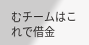むチームはこれで借金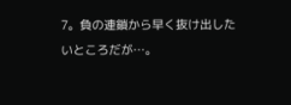7。負の連鎖から早く抜け出したいところだが…。